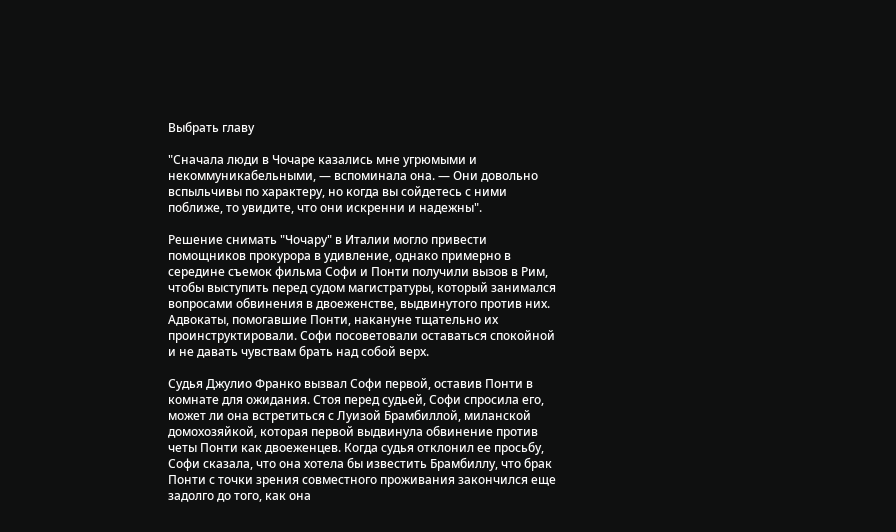Выбрать главу

"Сначала люди в Чочаре казались мне угрюмыми и некоммуникабельными, — вспоминала она. — Они довольно вспыльчивы по характеру, но когда вы сойдетесь с ними поближе, то увидите, что они искренни и надежны".

Решение снимать "Чочару" в Италии могло привести помощников прокурора в удивление, однако примерно в середине съемок фильма Софи и Понти получили вызов в Рим, чтобы выступить перед судом магистратуры, который занимался вопросами обвинения в двоеженстве, выдвинутого против них. Адвокаты, помогавшие Понти, накануне тщательно их проинструктировали. Софи посоветовали оставаться спокойной и не давать чувствам брать над собой верх.

Судья Джулио Франко вызвал Софи первой, оставив Понти в комнате для ожидания. Стоя перед судьей, Софи спросила его, может ли она встретиться с Луизой Брамбиллой, миланской домохозяйкой, которая первой выдвинула обвинение против четы Понти как двоеженцев. Когда судья отклонил ее просьбу, Софи сказала, что она хотела бы известить Брамбиллу, что брак Понти с точки зрения совместного проживания закончился еще задолго до того, как она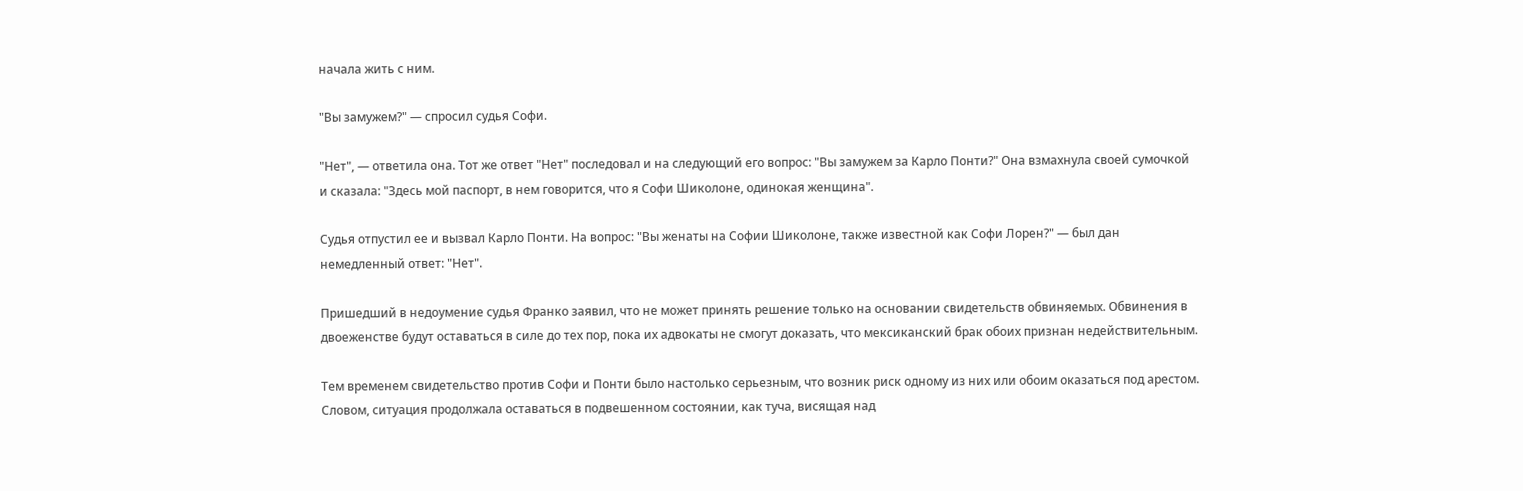начала жить с ним.

"Вы замужем?" — спросил судья Софи.

"Нет", — ответила она. Тот же ответ "Нет" последовал и на следующий его вопрос: "Вы замужем за Карло Понти?" Она взмахнула своей сумочкой и сказала: "Здесь мой паспорт, в нем говорится, что я Софи Шиколоне, одинокая женщина".

Судья отпустил ее и вызвал Карло Понти. На вопрос: "Вы женаты на Софии Шиколоне, также известной как Софи Лорен?" — был дан немедленный ответ: "Нет".

Пришедший в недоумение судья Франко заявил, что не может принять решение только на основании свидетельств обвиняемых. Обвинения в двоеженстве будут оставаться в силе до тех пор, пока их адвокаты не смогут доказать, что мексиканский брак обоих признан недействительным.

Тем временем свидетельство против Софи и Понти было настолько серьезным, что возник риск одному из них или обоим оказаться под арестом. Словом, ситуация продолжала оставаться в подвешенном состоянии, как туча, висящая над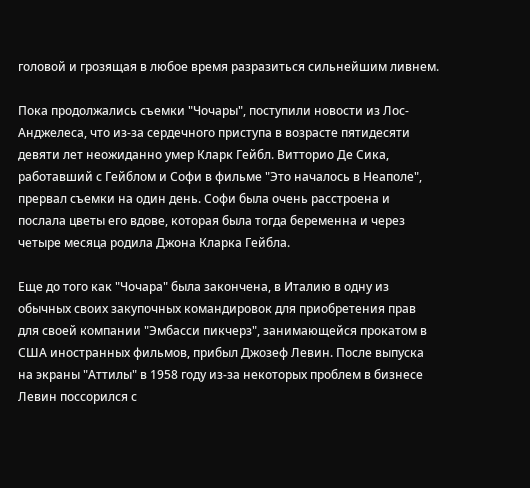головой и грозящая в любое время разразиться сильнейшим ливнем.

Пока продолжались съемки "Чочары", поступили новости из Лос-Анджелеса, что из-за сердечного приступа в возрасте пятидесяти девяти лет неожиданно умер Кларк Гейбл. Витторио Де Сика, работавший с Гейблом и Софи в фильме "Это началось в Неаполе", прервал съемки на один день. Софи была очень расстроена и послала цветы его вдове, которая была тогда беременна и через четыре месяца родила Джона Кларка Гейбла.

Еще до того как "Чочара" была закончена, в Италию в одну из обычных своих закупочных командировок для приобретения прав для своей компании "Эмбасси пикчерз", занимающейся прокатом в США иностранных фильмов, прибыл Джозеф Левин. После выпуска на экраны "Аттилы" в 1958 году из-за некоторых проблем в бизнесе Левин поссорился с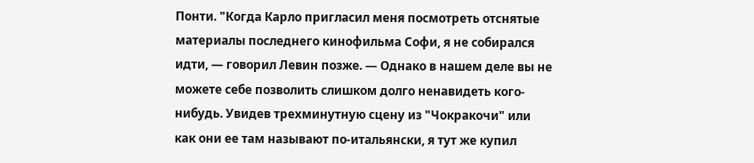Понти. "Когда Карло пригласил меня посмотреть отснятые материалы последнего кинофильма Софи, я не собирался идти, — говорил Левин позже. — Однако в нашем деле вы не можете себе позволить слишком долго ненавидеть кого-нибудь. Увидев трехминутную сцену из "Чокракочи" или как они ее там называют по-итальянски, я тут же купил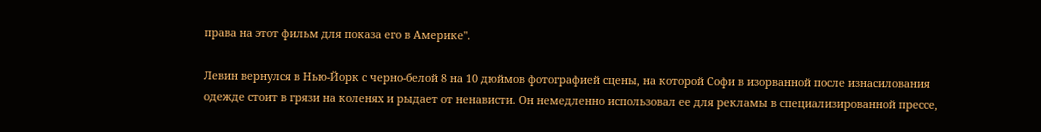права на этот фильм для показа его в Америке".

Левин вернулся в Нью-Йорк с черно-белой 8 на 10 дюймов фотографией сцены, на которой Софи в изорванной после изнасилования одежде стоит в грязи на коленях и рыдает от ненависти. Он немедленно использовал ее для рекламы в специализированной прессе,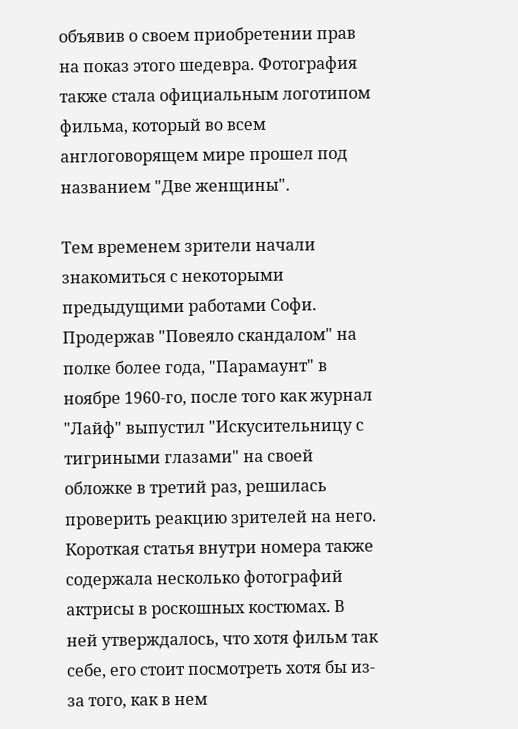объявив о своем приобретении прав на показ этого шедевра. Фотография также стала официальным логотипом фильма, который во всем англоговорящем мире прошел под названием "Две женщины".

Тем временем зрители начали знакомиться с некоторыми предыдущими работами Софи. Продержав "Повеяло скандалом" на полке более года, "Парамаунт" в ноябре 1960-го, после того как журнал "Лайф" выпустил "Искусительницу с тигриными глазами" на своей обложке в третий раз, решилась проверить реакцию зрителей на него. Короткая статья внутри номера также содержала несколько фотографий актрисы в роскошных костюмах. В ней утверждалось, что хотя фильм так себе, его стоит посмотреть хотя бы из-за того, как в нем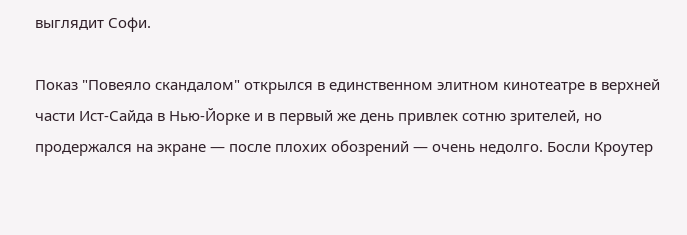выглядит Софи.

Показ "Повеяло скандалом" открылся в единственном элитном кинотеатре в верхней части Ист-Сайда в Нью-Йорке и в первый же день привлек сотню зрителей, но продержался на экране — после плохих обозрений — очень недолго. Босли Кроутер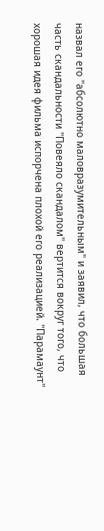назвал его "абсолютно маловразумительным" и заявил, что большая часть скандальности "Повеяло скандалом" вертится вокруг того, что хорошая идея фильма испорчена плохой его реализацией. "Парамаунт"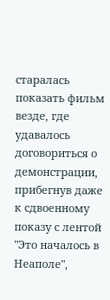старалась показать фильм везде, где удавалось договориться о демонстрации, прибегнув даже к сдвоенному показу с лентой "Это началось в Неаполе",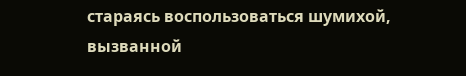стараясь воспользоваться шумихой, вызванной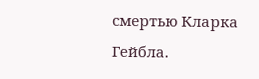смертью Кларка Гейбла.